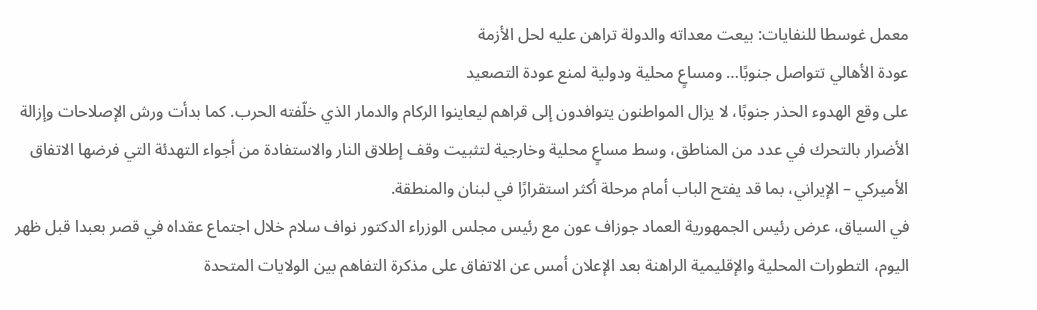معمل غوسطا للنفايات: بيعت معداته والدولة تراهن عليه لحل الأزمة
عودة الأهالي تتواصل جنوبًا… ومساعٍ محلية ودولية لمنع عودة التصعيد
على وقع الهدوء الحذر جنوبًا، لا يزال المواطنون يتوافدون إلى قراهم ليعاينوا الركام والدمار الذي خلّفته الحرب. كما بدأت ورش الإصلاحات وإزالة الأضرار بالتحرك في عدد من المناطق، وسط مساعٍ محلية وخارجية لتثبيت وقف إطلاق النار والاستفادة من أجواء التهدئة التي فرضها الاتفاق الأميركي – الإيراني، بما قد يفتح الباب أمام مرحلة أكثر استقرارًا في لبنان والمنطقة.
في السياق، عرض رئيس الجمهورية العماد جوزاف عون مع رئيس مجلس الوزراء الدكتور نواف سلام خلال اجتماع عقداه في قصر بعبدا قبل ظهر اليوم، التطورات المحلية والإقليمية الراهنة بعد الإعلان أمس عن الاتفاق على مذكرة التفاهم بين الولايات المتحدة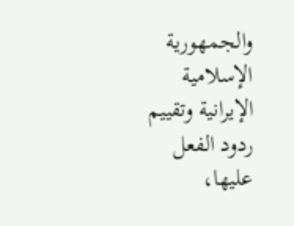والجمهورية الإسلامية الإيرانية وتقييم ردود الفعل عليها،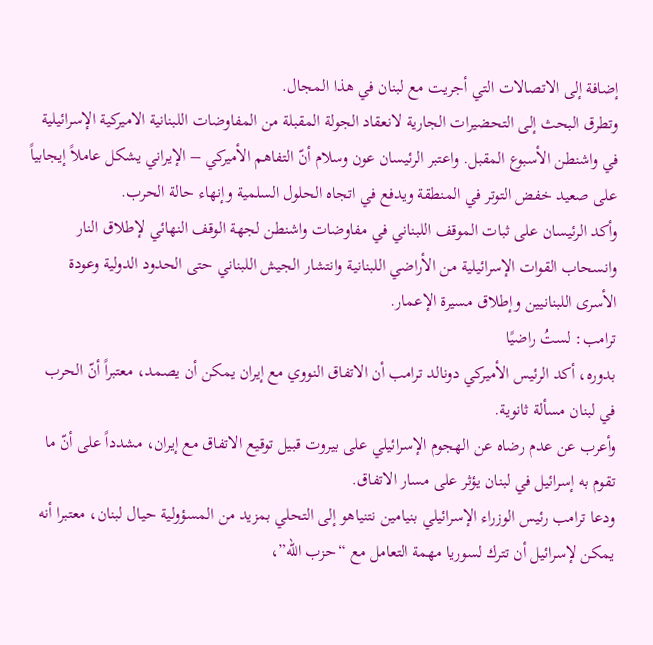إضافة إلى الاتصالات التي أجريت مع لبنان في هذا المجال.
وتطرق البحث إلى التحضيرات الجارية لانعقاد الجولة المقبلة من المفاوضات اللبنانية الاميركية الإسرائيلية في واشنطن الأسبوع المقبل. واعتبر الرئيسان عون وسلام أنّ التفاهم الأميركي – الإيراني يشكل عاملاً إيجابياً على صعيد خفض التوتر في المنطقة ويدفع في اتجاه الحلول السلمية وإنهاء حالة الحرب.
وأكد الرئيسان على ثبات الموقف اللبناني في مفاوضات واشنطن لجهة الوقف النهائي لإطلاق النار وانسحاب القوات الإسرائيلية من الأراضي اللبنانية وانتشار الجيش اللبناني حتى الحدود الدولية وعودة الأسرى اللبنانيين وإطلاق مسيرة الإعمار.
ترامب: لستُ راضيًا
بدوره، أكد الرئيس الأميركي دونالد ترامب أن الاتفاق النووي مع إيران يمكن أن يصمد، معتبراً أنّ الحرب في لبنان مسألة ثانوية.
وأعرب عن عدم رضاه عن الهجوم الإسرائيلي على بيروت قبيل توقيع الاتفاق مع إيران، مشدداً على أنّ ما تقوم به إسرائيل في لبنان يؤثر على مسار الاتفاق.
ودعا ترامب رئيس الوزراء الإسرائيلي بنيامين نتنياهو إلى التحلي بمزيد من المسؤولية حيال لبنان، معتبرا أنه يمكن لإسرائيل أن تترك لسوريا مهمة التعامل مع “حزب الله”،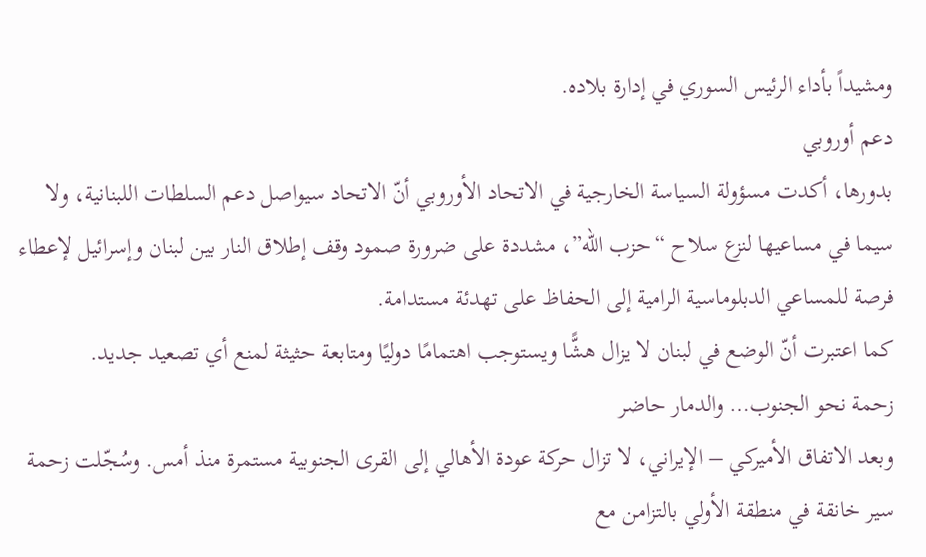ومشيداً بأداء الرئيس السوري في إدارة بلاده.
دعم أوروبي
بدورها، أكدت مسؤولة السياسة الخارجية في الاتحاد الأوروبي أنّ الاتحاد سيواصل دعم السلطات اللبنانية، ولا سيما في مساعيها لنزع سلاح “حزب الله”، مشددة على ضرورة صمود وقف إطلاق النار بين لبنان وإسرائيل لإعطاء فرصة للمساعي الدبلوماسية الرامية إلى الحفاظ على تهدئة مستدامة.
كما اعتبرت أنّ الوضع في لبنان لا يزال هشًّا ويستوجب اهتمامًا دوليًا ومتابعة حثيثة لمنع أي تصعيد جديد.
زحمة نحو الجنوب… والدمار حاضر
وبعد الاتفاق الأميركي – الإيراني، لا تزال حركة عودة الأهالي إلى القرى الجنوبية مستمرة منذ أمس. وسُجّلت زحمة سير خانقة في منطقة الأولي بالتزامن مع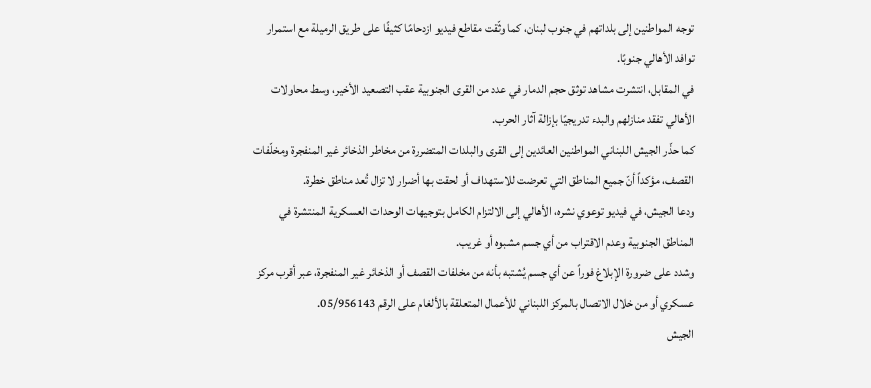توجه المواطنين إلى بلداتهم في جنوب لبنان، كما وثّقت مقاطع فيديو ازدحامًا كثيفًا على طريق الرميلة مع استمرار توافد الأهالي جنوبًا.
في المقابل، انتشرت مشاهد توثق حجم الدمار في عدد من القرى الجنوبية عقب التصعيد الأخير، وسط محاولات الأهالي تفقد منازلهم والبدء تدريجيًا بإزالة آثار الحرب.
كما حذّر الجيش اللبناني المواطنين العائدين إلى القرى والبلدات المتضررة من مخاطر الذخائر غير المنفجرة ومخلّفات القصف، مؤكداً أنّ جميع المناطق التي تعرضت للاستهداف أو لحقت بها أضرار لا تزال تُعد مناطق خطرة.
ودعا الجيش، في فيديو توعوي نشره، الأهالي إلى الالتزام الكامل بتوجيهات الوحدات العسكرية المنتشرة في المناطق الجنوبية وعدم الاقتراب من أي جسم مشبوه أو غريب.
وشدد على ضرورة الإبلاغ فوراً عن أي جسم يُشتبه بأنه من مخلفات القصف أو الذخائر غير المنفجرة، عبر أقرب مركز عسكري أو من خلال الاتصال بالمركز اللبناني للأعمال المتعلقة بالألغام على الرقم 05/956143.
الجيش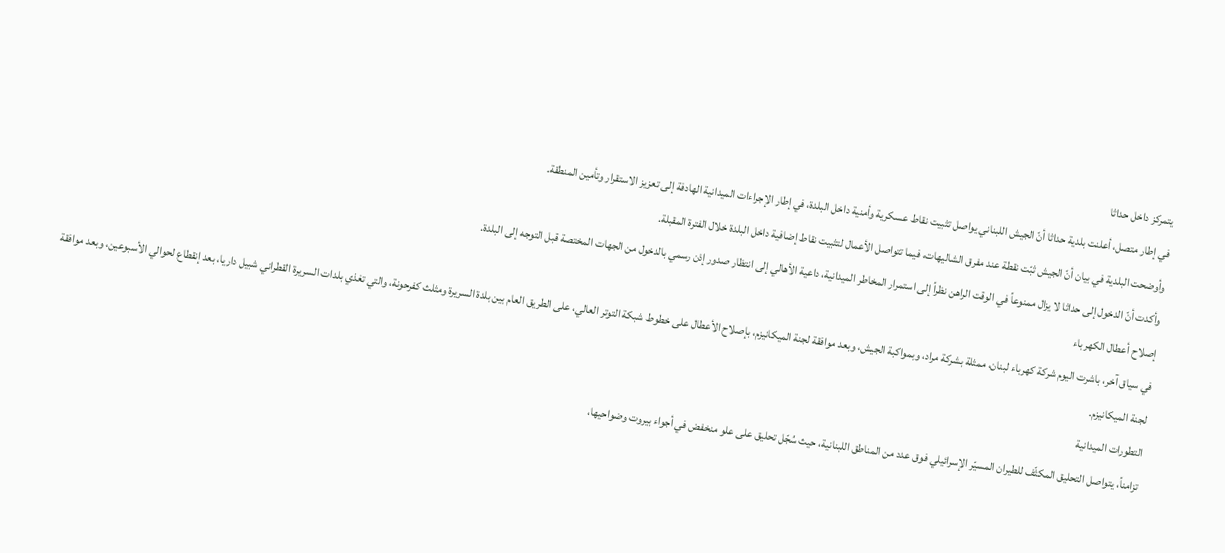يتمركز داخل حداثا
في إطار متصل، أعلنت بلدية حداثا أنّ الجيش اللبناني يواصل تثبيت نقاط عسكرية وأمنية داخل البلدة، في إطار الإجراءات الميدانية الهادفة إلى تعزيز الاستقرار وتأمين المنطقة.
وأوضحت البلدية في بيان أنّ الجيش ثبّت نقطة عند مفرق الشاليهات، فيما تتواصل الأعمال لتثبيت نقاط إضافية داخل البلدة خلال الفترة المقبلة.
وأكدت أنّ الدخول إلى حداثا لا يزال ممنوعاً في الوقت الراهن نظراً إلى استمرار المخاطر الميدانية، داعية الأهالي إلى انتظار صدور إذن رسمي بالدخول من الجهات المختصة قبل التوجه إلى البلدة.
إصلاح أعطال الكهرباء
في سياق آخر، باشرت اليوم شركة كهرباء لبنان، ممثلة بشركة مراد، وبمواكبة الجيش، وبعد موافقة لجنة الميكانيزم، بإصلاح الأعطال على خطوط شبكة التوتر العالي، على الطريق العام بين بلدة السريرة ومثلث كفرحونة، والتي تغذي بلدات السريرة القطراني شبيل داريا، بعد إنقطاع لحوالي الأسبوعين، وبعد موافقة لجنة الميكانيزم.
التطورات الميدانية
تزامناً، يتواصل التحليق المكثّف للطيران المسيّر الإسرائيلي فوق عدد من المناطق اللبنانية، حيث سُجّل تحليق على علو منخفض في أجواء بيروت وضواحيها،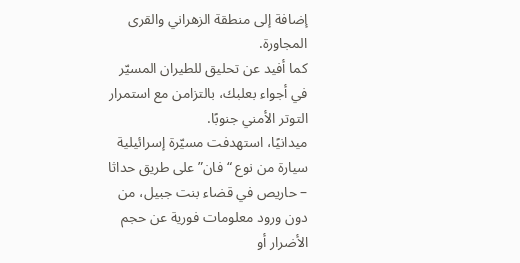إضافة إلى منطقة الزهراني والقرى المجاورة.
كما أفيد عن تحليق للطيران المسيّر في أجواء بعلبك، بالتزامن مع استمرار التوتر الأمني جنوبًا.
ميدانيًا، استهدفت مسيّرة إسرائيلية سيارة من نوع “فان” على طريق حداثا – حاريص في قضاء بنت جبيل، من دون ورود معلومات فورية عن حجم الأضرار أو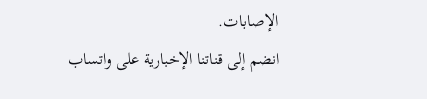الإصابات.
انضم إلى قناتنا الإخبارية على واتساب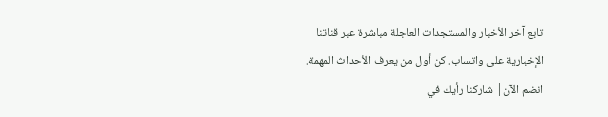تابع آخر الأخبار والمستجدات العاجلة مباشرة عبر قناتنا الإخبارية على واتساب. كن أول من يعرف الأحداث المهمة.
انضم الآن| شاركنا رأيك في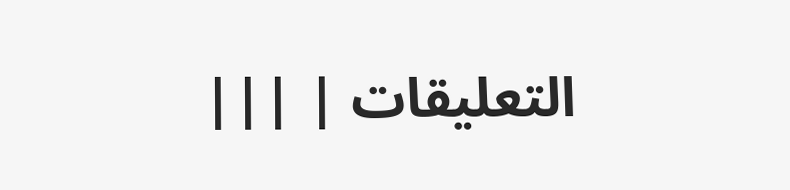التعليقات | |||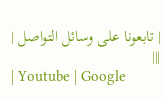| تابعونا على وسائل التواصل | |||
| Youtube | Google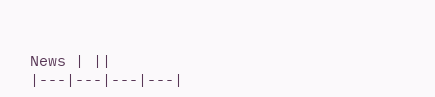News | ||
|---|---|---|---|